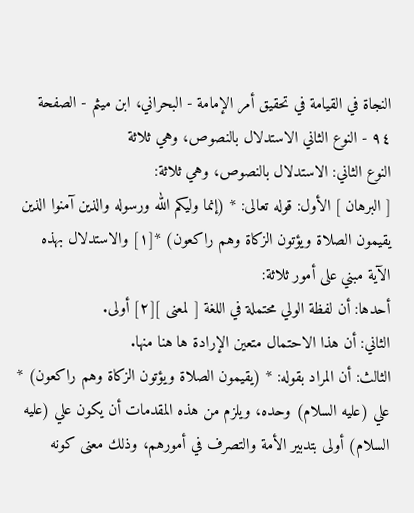النجاة في القيامة في تحقيق أمر الإمامة - البحراني، ابن ميثم - الصفحة ٩٤ - النوع الثاني الاستدلال بالنصوص، وهي ثلاثة
النوع الثاني: الاستدلال بالنصوص، وهي ثلاثة:
[ البرهان ] الأول: قوله تعالى: * (إنما وليكم الله ورسوله والذين آمنوا الذين يقيمون الصلاة ويؤتون الزكاة وهم راكعون) *[١] والاستدلال بهذه الآية مبني على أمور ثلاثة:
أحدها: أن لفظة الولي محتملة في اللغة [ لمعنى ][٢] أولى.
الثاني: أن هذا الاحتمال متعين الإرادة ها هنا منها.
الثالث: أن المراد بقوله: * (يقيمون الصلاة ويؤتون الزكاة وهم راكعون) * علي (عليه السلام) وحده، ويلزم من هذه المقدمات أن يكون علي (عليه السلام) أولى بتدبير الأمة والتصرف في أمورهم، وذلك معنى كونه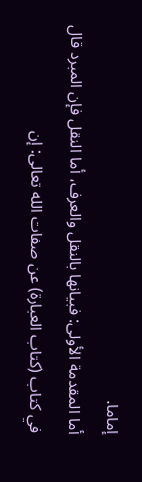إماما.
أما المقدمة الأولى: فبيانها بالنقل والعرف، أما النقل فإن المبرد قال في كتاب (كتاب العبارة) عن صفات الله تعالى: إن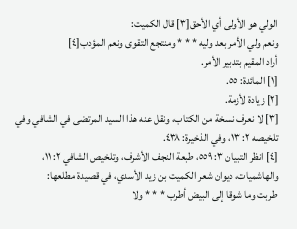الولي هو الأولى أي الأحق[٣] قال الكميت:
ونعم ولي الأمر بعد وليه * * * ومنتجع التقوى ونعم المؤدب[٤]
أراد المقيم بتدبير الأمر.
[١] المائدة: ٥٥.
[٢] زيادة لأزمة.
[٣] لا نعرف نسخة من الكتاب، ونقل عنه هذا السيد المرتضى في الشافي وفي تلخيصه ٢: ١٣، وفي الذخيرة: ٤٣٨.
[٤] انظر التبيان ٣: ٥٥٩، طبعة النجف الأشرف، وتلخيص الشافي ٢: ١١، والهاشميات، ديوان شعر الكميت بن زيد الأسدي، في قصيدة مطلعها:
طربت وما شوقا إلى البيض أطرب * * * ولا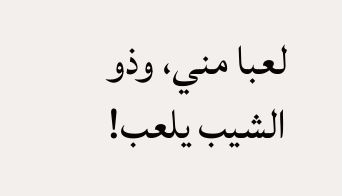لعبا مني، وذو الشيب يلعب!